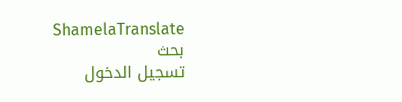ShamelaTranslate
بحث
تسجيل الدخول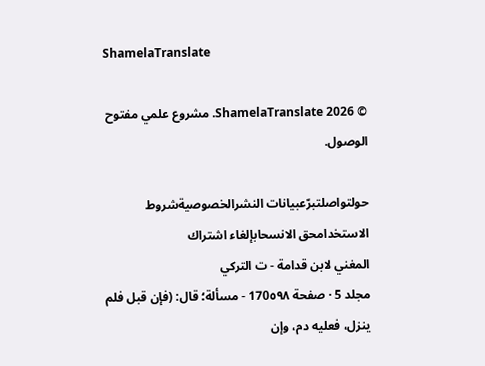ShamelaTranslate

© 2026 ShamelaTranslate. مشروع علمي مفتوح الوصول.

حولتواصلتبرّعبيانات النشرالخصوصيةشروط الاستخدامحق الانسحابإلغاء اشتراك
المغني لابن قدامة - ت التركي
مجلد 5 · صفحة 170٥٩٨ - مسألة؛ قال: (فإن قبل فلم ينزل، فعليه دم، وإن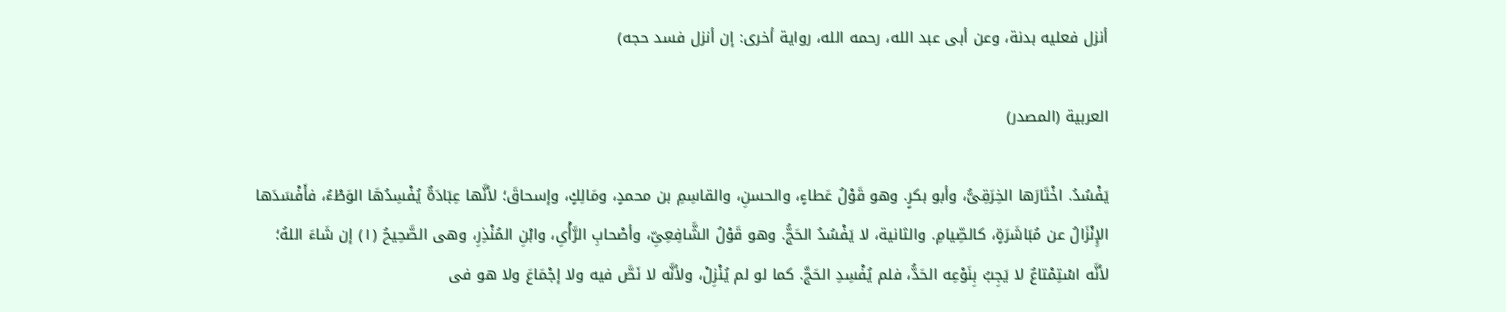أنزل فعليه بدنة، وعن أبى عبد الله، رحمه الله، رواية أخرى: إن أنزل فسد حجه)

العربية (المصدر)

يَفْسُدُ. اخْتَارَها الخِرَقِىُّ، وأبو بكرٍ. وهو قَوْلُ عَطاءٍ، والحسنِ، والقاسِمِ بن محمدٍ، ومَالِكٍ، وإسحاقَ؛ لأنَّها عِبَادَةٌ يُفْسِدُهَا الوَطْءُ، فأَفْسَدَها الإِنْزَالُ عن مُبَاشَرَةٍ، كالصِّيامِ. والثانية، لا يَفْسُدُ الحَجُّ. وهو قَوْلُ الشَّافِعِىِّ، وأصْحابِ الرَّأْىِ، وابْنِ المُنْذِرِ، وهى الصَّحِيحُ (١) إن شَاءَ اللهُ؛ لأنَّه اسْتِمْتاعٌ لا يَجِبُ بِنَوْعِه الحَدُّ، فلم يُفْسِدِ الحَجَّ. كما لو لم يُنْزِلْ، ولأنَّه لا نَصَّ فيه ولا إجْمَاعَ ولا هو فى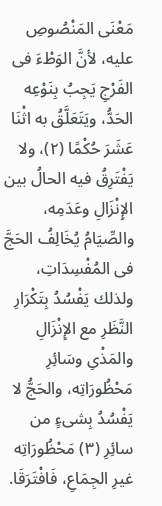مَعْنَى المَنْصُوصِ عليه، لأنَّ الوَطْءَ فى الفَرْجِ يَجِبُ بِنَوْعِه الحَدُّ، ويَتَعَلَّقُ به اثْنَا عَشَرَ حُكْمًا (٢)، ولا يَفْتَرِقُ فيه الحالُ بين الإِنْزَالِ وعَدَمِه، والصِّيَامُ يُخَالِفُ الحَجَّ فى المُفْسِدَاتِ، ولذلك يَفْسُدُ بِتَكْرَارِ النَّظَرِ مع الإِنْزَالِ والمَذْىِ وسَائِرِ مَحْظُورَاتِه، والحَجُّ لا يَفْسُدُ بِشىءٍ من سائِرِ (٣) مَحْظُورَاتِه غيرِ الجِمَاعِ، فَافْتَرَقَا.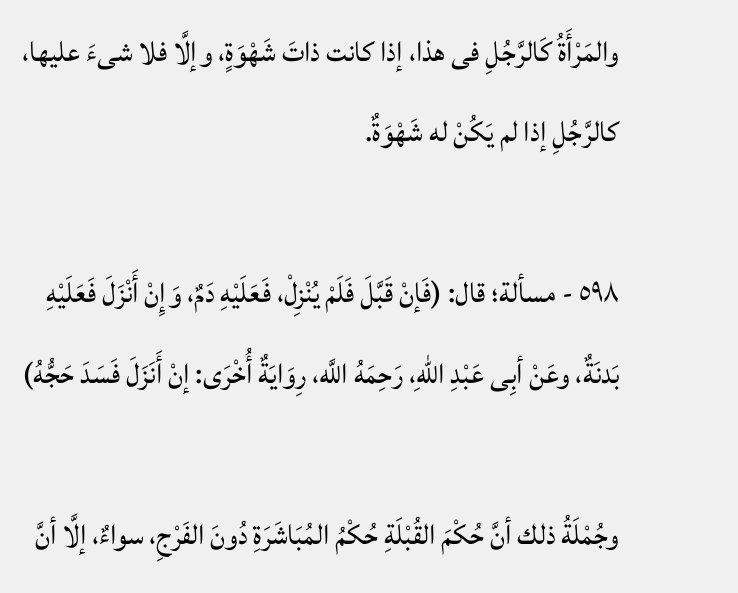والمَرْأَةُ كَالرَّجُلِ فى هذا، إذا كانت ذاتَ شَهْوَةٍ، وإلَّا فلا شىءَ عليها، كالرَّجُلِ إذا لم يَكُنْ له شَهْوَةٌ.

٥٩٨ - مسألة؛ قال: (فَإنْ قَبَّلَ فَلَمْ يُنْزِلْ، فَعَلَيْهِ دَمٌ، وَإِنْ أَنْزَلَ فَعَلَيْهِ بَدنَةٌ، وعَنْ أبِى عَبْدِ اللهِ، رَحِمَهُ اللَّه، رِوَايَةٌ أُخْرَى: إنْ أَنَزَلَ فَسَدَ حَجُّهُ)

وجُمْلَةُ ذلك أنَّ حُكْمَ القُبْلَةِ حُكْمُ المُبَاشَرَةِ دُونَ الفَرْجِ، سواءٌ، إلَّا أنَّ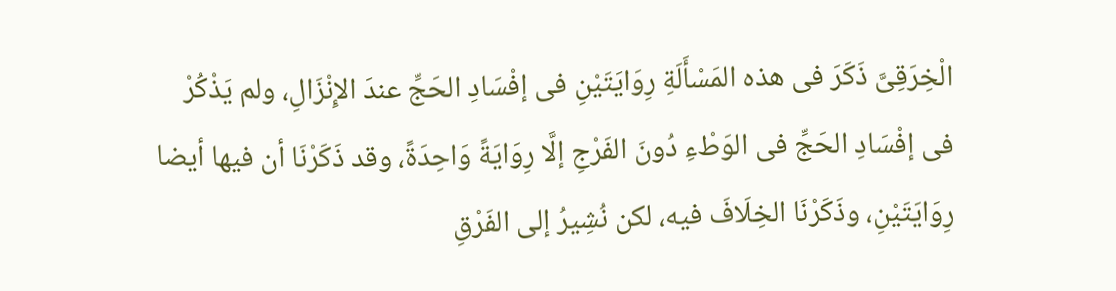الْخِرَقِىَّ ذَكَرَ فى هذه المَسْأَلَةِ رِوَايَتَيْنِ فى إفْسَادِ الحَجِّ عندَ الإِنْزَالِ، ولم يَذْكُرْ فى إفْسَادِ الحَجِّ فى الوَطْءِ دُونَ الفَرْجِ إلَّا رِوَايَةً وَاحِدَةً، وقد ذَكَرْنَا أن فيها أيضا رِوَايَتَيْنِ، وذَكَرْنَا الخِلَافَ فيه، لكن نُشِيرُ إلى الفَرْقِ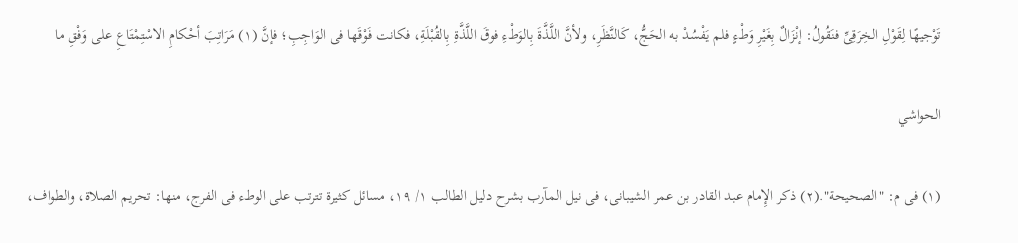تَوْجيهًا لِقَوْلِ الخِرَقِىِّ فنَقُولُ: إنْزَالٌ بِغَيْرِ وَطْءٍ فلم يَفْسُدْ به الحَجُّ، كَالنَّظَرِ، ولأنَّ اللَّذَّةَ بِالوَطْءِ فوقَ اللَّذَّةِ بِالقُبْلَةِ، فكانت فَوْقَها فى الوَاجِبِ؛ فإنَّ (١) مَرَاتِبَ أحْكامِ الاسْتِمْتَاعِ على وَفْقِ ما

الحواشي

(١) فى م: "الصحيحة".(٢) ذكر الإِمام عبد القادر بن عمر الشيبانى، فى نيل المآرب بشرح دليل الطالب ١/ ١٩، مسائل كثيرة تترتب على الوطء فى الفرج، منها: تحريم الصلاة، والطواف،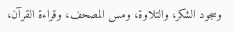وسجود الشكر، والتلاوة، ومس المصحف، وقراءة القرآن،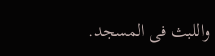واللبث فى المسجد.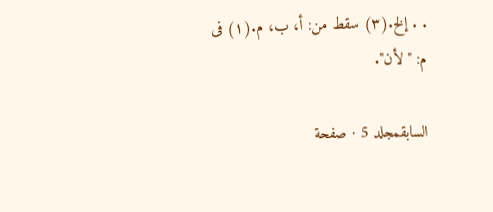. . إلخ.(٣) سقط من: أ، ب، م.(١) فى م: "لأن".

السابقمجلد 5 · صفحة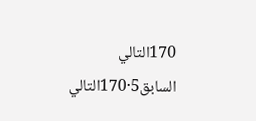170التالي
السابق5·170التالي